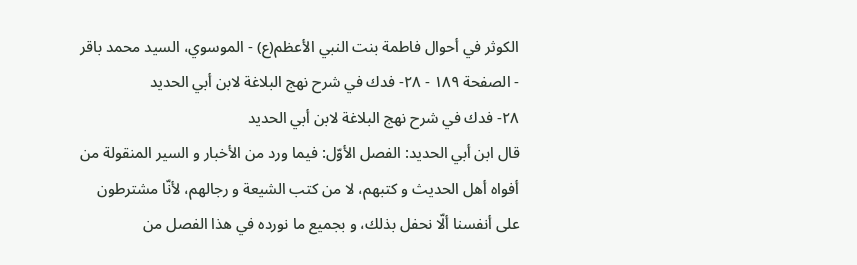الكوثر في أحوال فاطمة بنت النبي الأعظم(ع) - الموسوي، السيد محمد باقر - الصفحة ١٨٩ - ٢٨- فدك في شرح نهج البلاغة لابن أبي الحديد
٢٨- فدك في شرح نهج البلاغة لابن أبي الحديد
قال ابن أبي الحديد: الفصل الأوّل: فيما ورد من الأخبار و السير المنقولة من أفواه أهل الحديث و كتبهم، لا من كتب الشيعة و رجالهم، لأنّا مشترطون على أنفسنا ألّا نحفل بذلك، و بجميع ما نورده في هذا الفصل من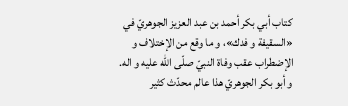كتاب أبي بكر أحمد بن عبد العزيز الجوهريّ في «السقيفة و فدك»، و ما وقع من الإختلاف و الإضطراب عقب وفاة النبيّ صلّى اللّه عليه و اله.
و أبو بكر الجوهريّ هذا عالم محدّث كثير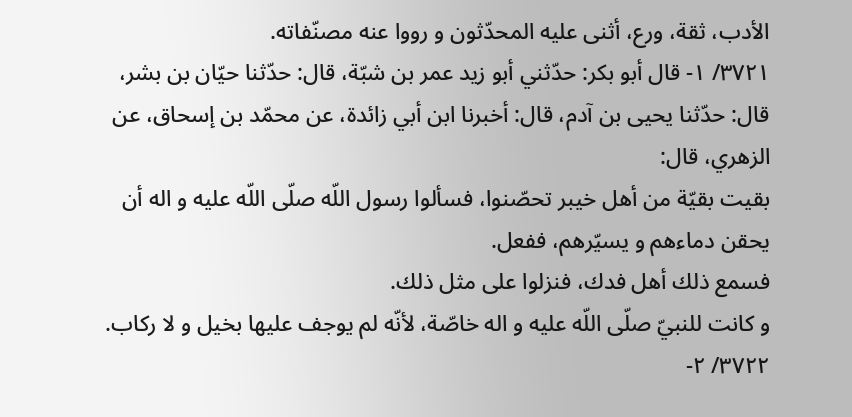الأدب، ثقة، ورع، أثنى عليه المحدّثون و رووا عنه مصنّفاته.
٣٧٢١/ ١- قال أبو بكر: حدّثني أبو زيد عمر بن شبّة، قال: حدّثنا حيّان بن بشر، قال: حدّثنا يحيى بن آدم، قال: أخبرنا ابن أبي زائدة، عن محمّد بن إسحاق، عن الزهري، قال:
بقيت بقيّة من أهل خيبر تحصّنوا، فسألوا رسول اللّه صلّى اللّه عليه و اله أن يحقن دماءهم و يسيّرهم، ففعل.
فسمع ذلك أهل فدك، فنزلوا على مثل ذلك.
و كانت للنبيّ صلّى اللّه عليه و اله خاصّة، لأنّه لم يوجف عليها بخيل و لا ركاب.
٣٧٢٢/ ٢-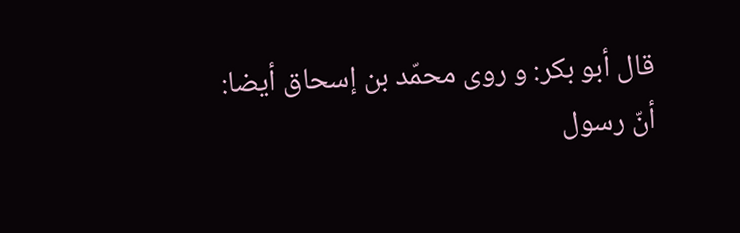قال أبو بكر: و روى محمّد بن إسحاق أيضا:
أنّ رسول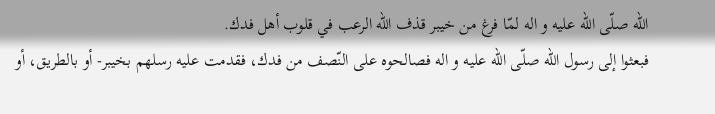اللّه صلّى اللّه عليه و اله لمّا فرغ من خيبر قذف اللّه الرعب في قلوب أهل فدك.
فبعثوا إلى رسول اللّه صلّى اللّه عليه و اله فصالحوه على النّصف من فدك، فقدمت عليه رسلهم بخيبر- أو بالطريق، أو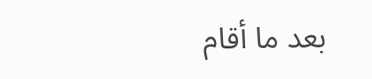بعد ما أقام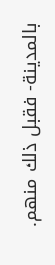بالمدينة- فقبل ذلك منهم.